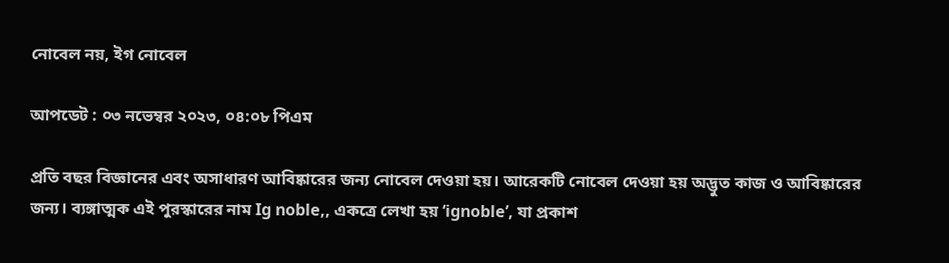নোবেল নয়, ইগ নোবেল

আপডেট : ০৩ নভেম্বর ২০২৩, ০৪:০৮ পিএম

প্রতি বছর বিজ্ঞানের এবং অসাধারণ আবিষ্কারের জন্য নোবেল দেওয়া হয়। আরেকটি নোবেল দেওয়া হয় অদ্ভুত কাজ ও আবিষ্কারের জন্য। ব্যঙ্গাত্মক এই পুরস্কারের নাম Ig noble,, একত্রে লেখা হয় ‘ignoble’, যা প্রকাশ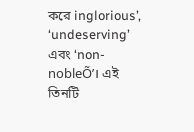করে inglorious’, ‘undeserving’ এবং ‘non-nobleÕ’। এই তিনটি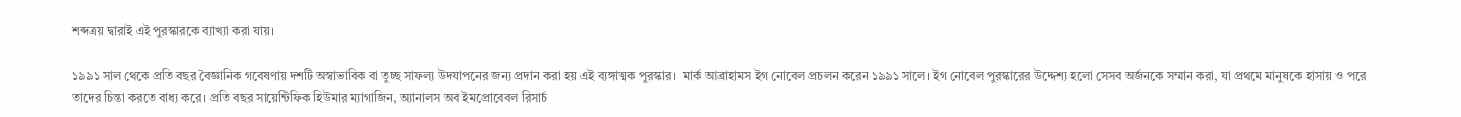শব্দত্রয় দ্বারাই এই পুরস্কারকে ব্যাখ্যা করা যায়।

১৯৯১ সাল থেকে প্রতি বছর বৈজ্ঞানিক গবেষণায় দশটি অস্বাভাবিক বা তুচ্ছ সাফল্য উদযাপনের জন্য প্রদান করা হয় এই ব্যঙ্গাত্মক পুরস্কার।  মার্ক আব্রাহামস ইগ নোবেল প্রচলন করেন ১৯৯১ সালে। ইগ নোবেল পুরস্কারের উদ্দেশ্য হলো সেসব অর্জনকে সম্মান করা, যা প্রথমে মানুষকে হাসায় ও পরে তাদের চিন্তা করতে বাধ্য করে। প্রতি বছর সায়েন্টিফিক হিউমার ম্যাগাজিন, অ্যানালস অব ইমপ্রোবেবল রিসার্চ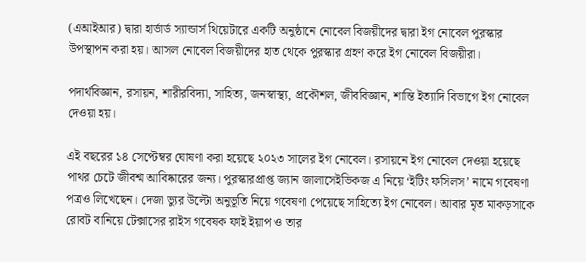(এআইআর) দ্বারা হার্ভার্ড স্যান্ডার্স থিয়েটারে একটি অনুষ্ঠানে নোবেল বিজয়ীদের দ্বারা ইগ নোবেল পুরস্কার উপস্থাপন করা হয়। আসল নোবেল বিজয়ীদের হাত থেকে পুরস্কার গ্রহণ করে ইগ নোবেল বিজয়ীরা।

পদার্থবিজ্ঞান, রসায়ন, শারীরবিদ্যা, সাহিত্য, জনস্বাস্থ্য, প্রকৌশল, জীববিজ্ঞান, শান্তি ইত্যাদি বিভাগে ইগ নোবেল দেওয়া হয়।

এই বছরের ১৪ সেপ্টেম্বর ঘোষণা করা হয়েছে ২০২৩ সালের ইগ নোবেল। রসায়নে ইগ নোবেল দেওয়া হয়েছে পাথর চেটে জীবশ্ম আবিষ্কারের জন্য। পুরস্কারপ্রাপ্ত জ্যান জালাসেইভিকজ এ নিয়ে ‘ইটিং ফসিলস’ নামে গবেষণা পত্রও লিখেছেন। দেজা ভ্যুর উল্টো অনুভূতি নিয়ে গবেষণা পেয়েছে সাহিত্যে ইগ নোবেল। আবার মৃত মাকড়সাকে রোবট বানিয়ে টেক্সাসের রাইস গবেষক ফাই ইয়াপ ও তার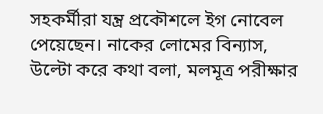সহকর্মীরা যন্ত্র প্রকৌশলে ইগ নোবেল পেয়েছেন। নাকের লোমের বিন্যাস, উল্টো করে কথা বলা, মলমূত্র পরীক্ষার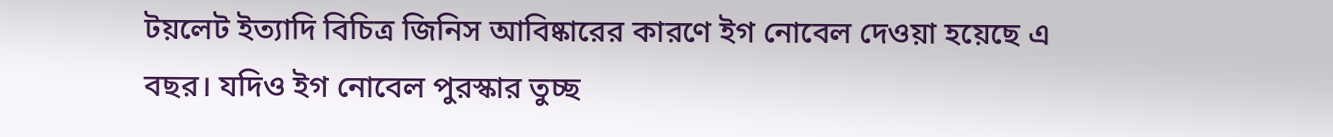টয়লেট ইত্যাদি বিচিত্র জিনিস আবিষ্কারের কারণে ইগ নোবেল দেওয়া হয়েছে এ বছর। যদিও ইগ নোবেল পুরস্কার তুচ্ছ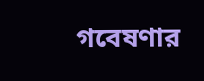গবেষণার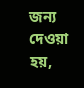জন্য দেওয়া হয়,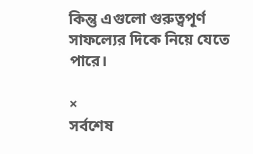কিন্তু এগুলো গুরুত্বপূর্ণ সাফল্যের দিকে নিয়ে যেতে পারে।

×
সর্বশেষ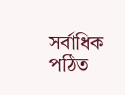সর্বাধিক পঠিত